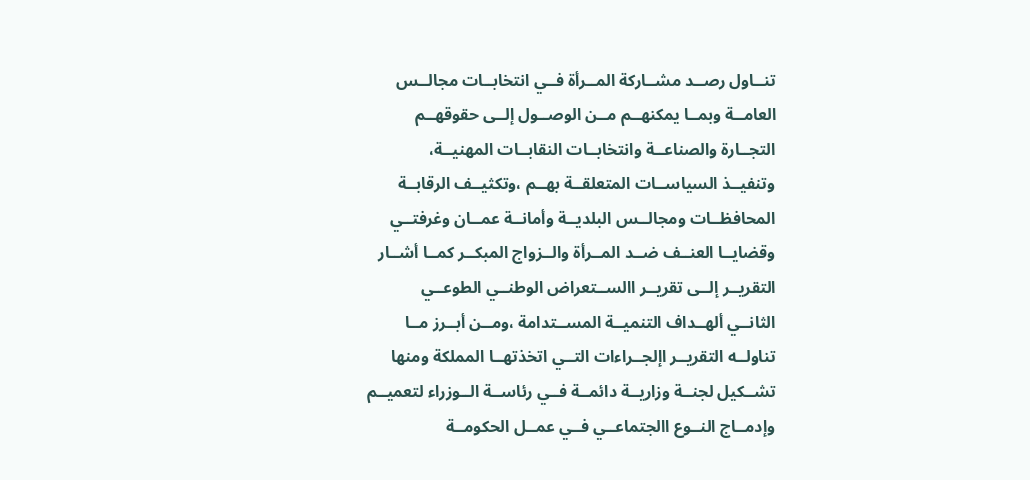تنــاول رصــد مشــاركة المــرأة فــي انتخابــات مجالــس
العامــة وبمــا يمكنهــم مــن الوصــول إلــى حقوقهــم
التجــارة والصناعــة وانتخابــات النقابــات المهنيــة،
وتنفيــذ السياســات المتعلقــة بهــم ،وتكثيــف الرقابــة
المحافظــات ومجالــس البلديــة وأمانــة عمــان وغرفتــي
وقضايــا العنــف ضــد المــرأة والــزواج المبكــر كمــا أشــار
التقريــر إلــى تقريــر االســتعراض الوطنــي الطوعــي
الثانــي ألهــداف التنميــة المســتدامة ،ومــن أبــرز مــا
تناولــه التقريــر اإلجــراءات التــي اتخذتهــا المملكة ومنها
تشــكيل لجنــة وزاريــة دائمــة فــي رئاســة الــوزراء لتعميــم
وإدمــاج النــوع االجتماعــي فــي عمــل الحكومــة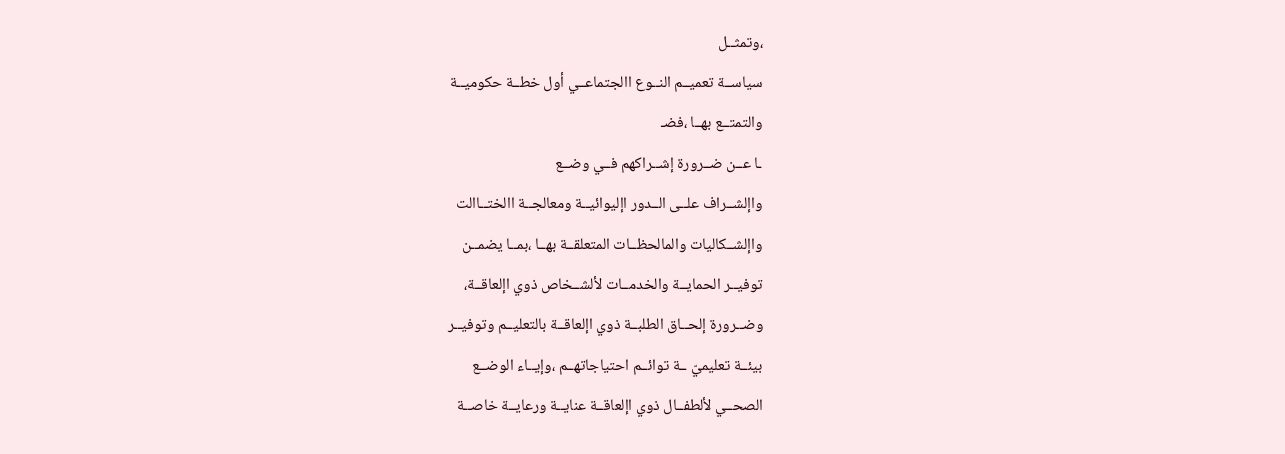،وتمثــل
سياســة تعميــم النــوع االجتماعــي أول خطــة حكوميــة
والتمتــع بهــا ،فضـ
ـا عــن ضــرورة إشــراكهم فــي وضــع
واإلشــراف علــى الــدور اإليوائيــة ومعالجــة االختــاالت
واإلشــكاليات والمالحظــات المتعلقــة بهــا ،بمــا يضمــن
توفيــر الحمايــة والخدمــات لألشــخاص ذوي اإلعاقــة،
وضــرورة إلحــاق الطلبــة ذوي اإلعاقــة بالتعليــم وتوفيــر
بيئــة تعليميّ ــة توائــم احتياجاتهــم ،وإيــاء الوضــع
الصحــي لألطفــال ذوي اإلعاقــة عنايــة ورعايــة خاصــة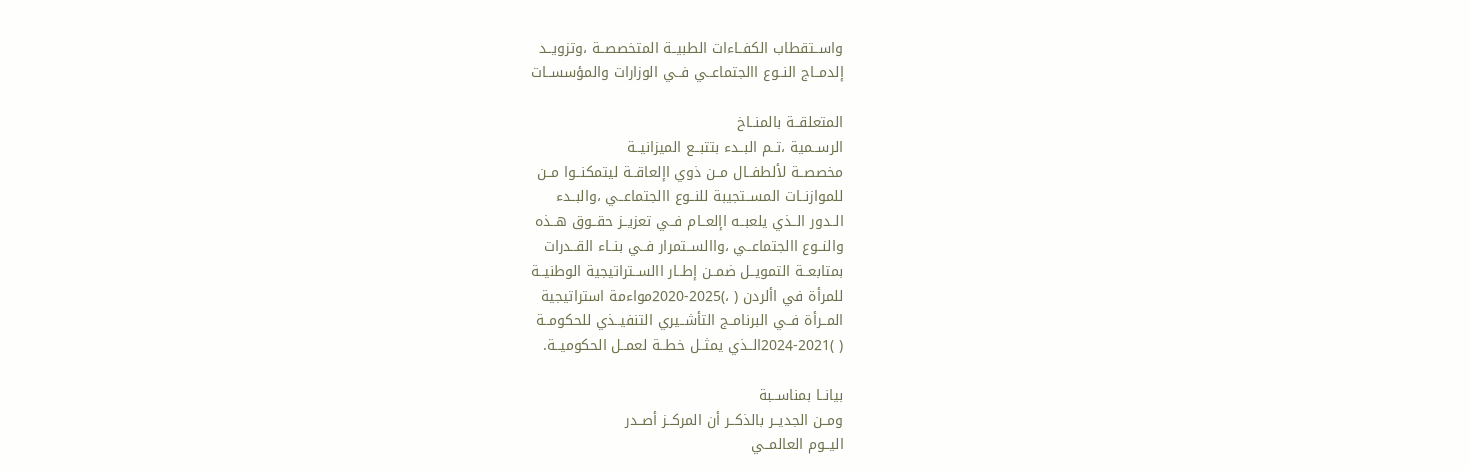واســتقطاب الكفــاءات الطبيــة المتخصصــة ،وتزويــد
إلدمــاج النــوع االجتماعــي فــي الوزارات والمؤسســات

المتعلقــة بالمنــاخ
الرســمية ،تــم البــدء بتتبــع الميزانيــة
مخصصــة لألطفــال مــن ذوي اإلعاقــة ليتمكنــوا مــن
للموازنــات المســتجيبة للنــوع االجتماعــي ،والبــدء
الــدور الــذي يلعبــه اإلعــام فــي تعزيــز حقــوق هــذه
والنــوع االجتماعــي ،واالســتمرار فــي بنــاء القــدرات
بمتابعــة التمويــل ضمــن إطــار االســتراتيجية الوطنيــة
للمرأة في األردن ( ،)2025-2020مواءمة استراتيجية
المــرأة فــي البرنامــج التأشــيري التنفيــذي للحكومــة
( )2024-2021الــذي يمثــل خطــة لعمــل الحكوميــة.

بيانــا بمناســبة
ومــن الجديــر بالذكــر أن المركــز أصــدر
اليــوم العالمــي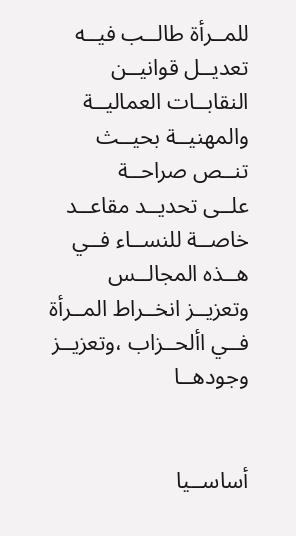للمــرأة طالــب فيــه تعديــل قوانيــن
النقابــات العماليــة والمهنيــة بحيــث تنــص صراحــة
علــى تحديــد مقاعــد خاصــة للنســاء فــي هــذه المجالــس
وتعزيــز انخــراط المــرأة فــي األحــزاب ،وتعزيــز وجودهــا


أساســيا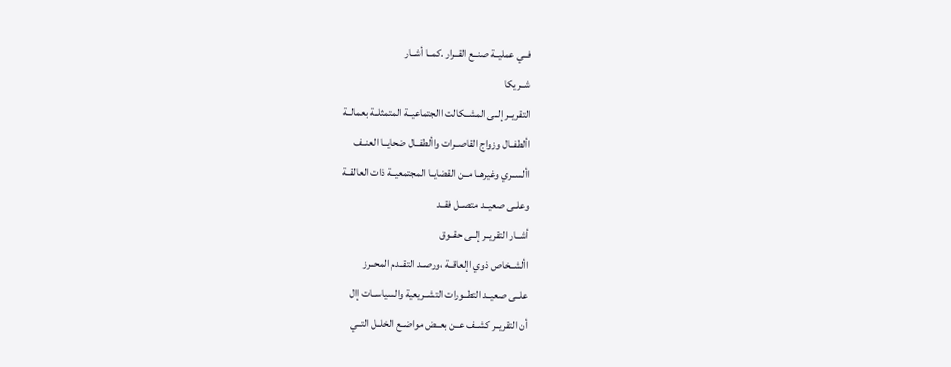فــي عمليــة صنــع القــرار .كمــا أشــار
شــريكا
التقريــر إلــى المشــكالت االجتماعيــة المتمثلــة بعمالــة
األطفــال وزواج القاصــرات واألطفــال ضحايــا العنــف
األســري وغيرهــا مــن القضايــا المجتمعيــة ذات العالقــة
وعلــى صعيــد متصــل فقــد
أشــار التقريــر إلــى حقــوق
األشــخاص ذوي اإلعاقــة ،ورصــد التقــدم المحــرز
علــى صعيــد التطــورات التشــريعية والسياســات إال
أن التقريــر كشــف عــن بعــض مواضــع الخلــل التــي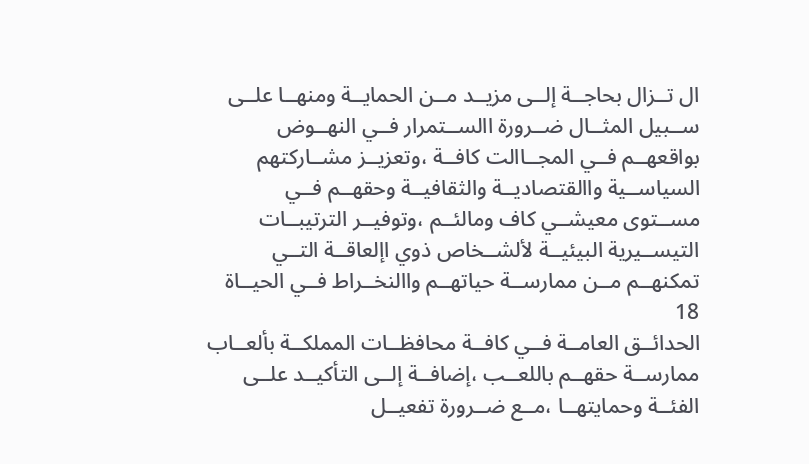ال تــزال بحاجــة إلــى مزيــد مــن الحمايــة ومنهــا علــى
ســبيل المثــال ضــرورة االســتمرار فــي النهــوض
بواقعهــم فــي المجــاالت كافــة ،وتعزيــز مشــاركتهم
السياســية واالقتصاديــة والثقافيــة وحقهــم فــي
مســتوى معيشــي كاف ومالئــم ،وتوفيــر الترتيبــات
التيســيرية البيئيــة لألشــخاص ذوي اإلعاقــة التــي
تمكنهــم مــن ممارســة حياتهــم واالنخــراط فــي الحيــاة
18
الحدائــق العامــة فــي كافــة محافظــات المملكــة بألعــاب
ممارســة حقهــم باللعــب ،إضافــة إلــى التأكيــد علــى
الفئــة وحمايتهــا ،مــع ضــرورة تفعيــل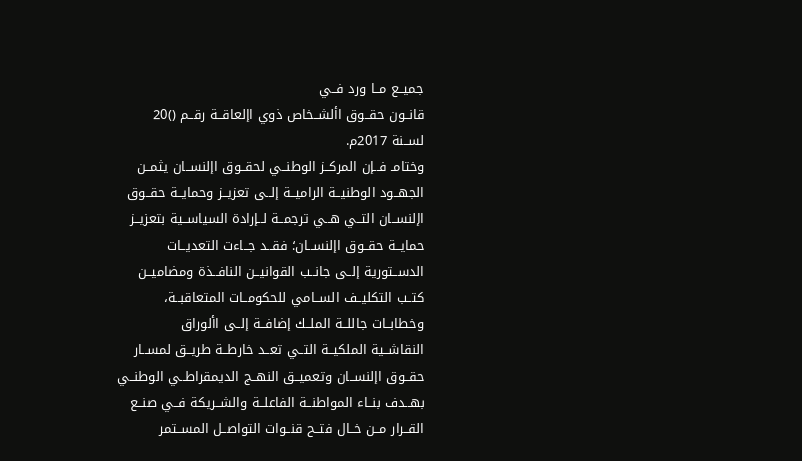جميــع مــا ورد فــي
قانــون حقــوق األشــخاص ذوي اإلعاقــة رقــم ()20
لســنة 2017م.
وختامـ فــإن المركــز الوطنــي لحقــوق اإلنســان يثمــن
الجهــود الوطنيــة الراميــة إلــى تعزيــز وحمايــة حقــوق
اإلنســان التــي هــي ترجمــة لــإرادة السياســية بتعزيــز
حمايــة حقــوق اإلنســان؛ فقــد جــاءت التعديــات
الدســتورية إلــى جانــب القوانيــن النافــذة ومضاميــن
كتــب التكليــف الســامي للحكومــات المتعاقبــة،
وخطابــات جاللــة الملــك إضافــة إلــى األوراق
النقاشــية الملكيــة التــي تعــد خارطــة طريــق لمســار
حقــوق اإلنســان وتعميــق النهــج الديمقراطــي الوطنــي
بهــدف بنــاء المواطنــة الفاعلــة والشــريكة فــي صنــع
القــرار مــن خــال فتــح قنــوات التواصــل المســتمر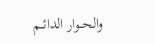والحــوار الدائــم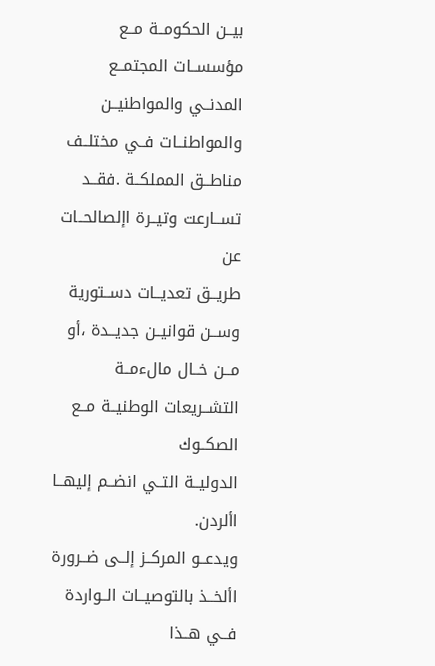بيــن الحكومــة مــع مؤسســات المجتمــع
المدنــي والمواطنيــن والمواطنــات فــي مختلــف
مناطــق المملكــة .فقــد تســارعت وتيــرة اإلصالحــات عن
طريــق تعديــات دســتورية وســن قوانيــن جديــدة ،أو
مــن خــال مالءمــة التشــريعات الوطنيــة مــع الصكــوك
الدوليــة التــي انضــم إليهــا األردن.
ويدعــو المركــز إلــى ضــرورة األخــذ بالتوصيــات الــواردة
فــي هــذا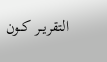التقريــر كــون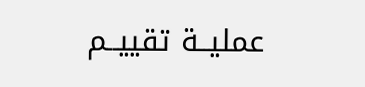عمليــة تقييــم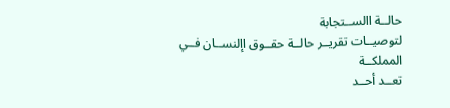حالــة االســتجابة
لتوصيــات تقريــر حالــة حقــوق اإلنســان فــي المملكــة
تعــد أحــد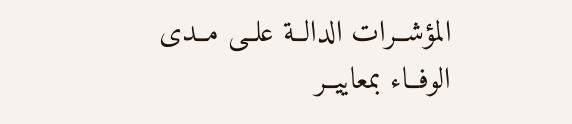المؤشــرات الدالــة علــى مــدى الوفــاء بمعاييــر